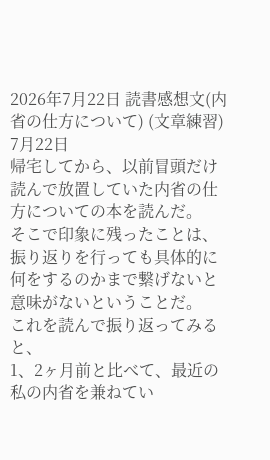2026年7月22日 読書感想文(内省の仕方について) (文章練習)
7月22日
帰宅してから、以前冒頭だけ読んで放置していた内省の仕方についての本を読んだ。
そこで印象に残ったことは、振り返りを行っても具体的に何をするのかまで繋げないと意味がないということだ。
これを読んで振り返ってみると、
1、2ヶ月前と比べて、最近の私の内省を兼ねてい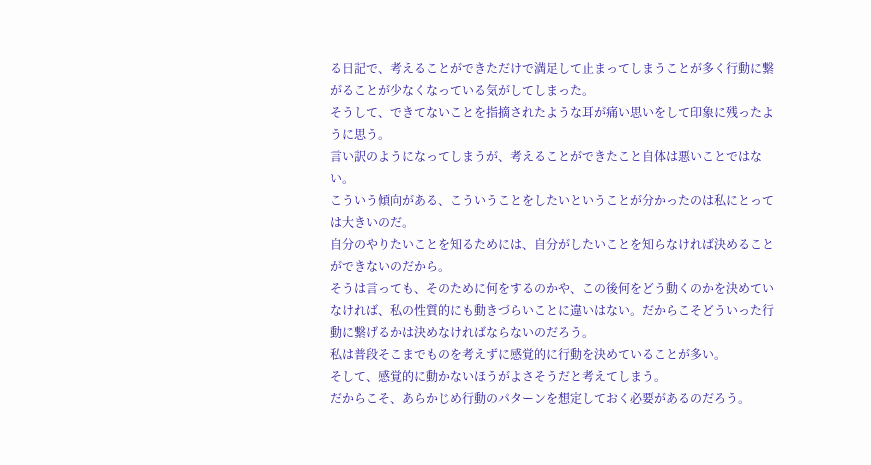る日記で、考えることができただけで満足して止まってしまうことが多く行動に繋がることが少なくなっている気がしてしまった。
そうして、できてないことを指摘されたような耳が痛い思いをして印象に残ったように思う。
言い訳のようになってしまうが、考えることができたこと自体は悪いことではない。
こういう傾向がある、こういうことをしたいということが分かったのは私にとっては大きいのだ。
自分のやりたいことを知るためには、自分がしたいことを知らなければ決めることができないのだから。
そうは言っても、そのために何をするのかや、この後何をどう動くのかを決めていなければ、私の性質的にも動きづらいことに違いはない。だからこそどういった行動に繋げるかは決めなければならないのだろう。
私は普段そこまでものを考えずに感覚的に行動を決めていることが多い。
そして、感覚的に動かないほうがよさそうだと考えてしまう。
だからこそ、あらかじめ行動のパターンを想定しておく必要があるのだろう。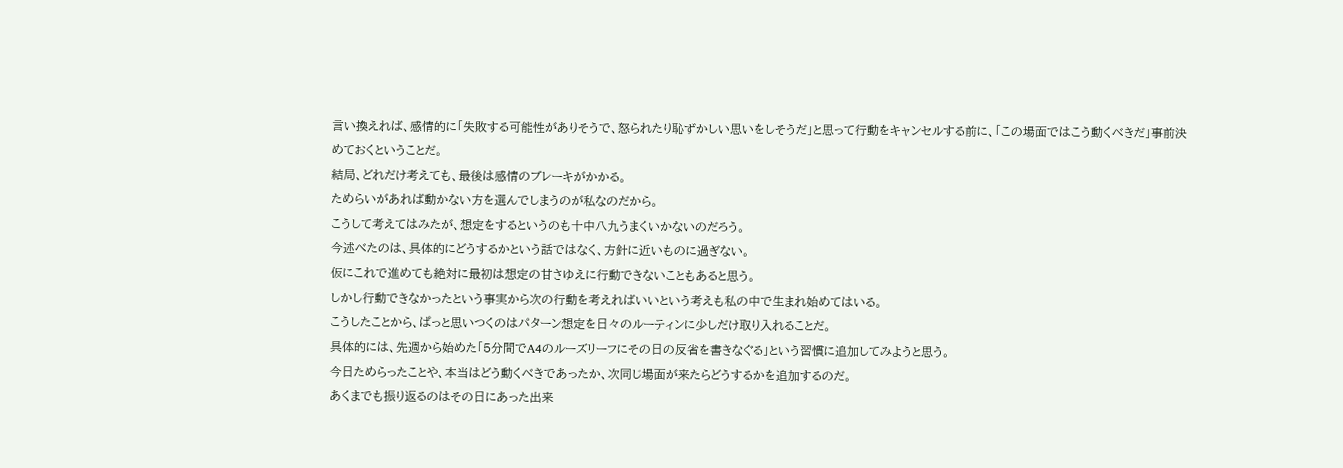言い換えれば、感情的に「失敗する可能性がありそうで、怒られたり恥ずかしい思いをしそうだ」と思って行動をキャンセルする前に、「この場面ではこう動くべきだ」事前決めておくということだ。
結局、どれだけ考えても、最後は感情のブレーキがかかる。
ためらいがあれば動かない方を選んでしまうのが私なのだから。
こうして考えてはみたが、想定をするというのも十中八九うまくいかないのだろう。
今述べたのは、具体的にどうするかという話ではなく、方針に近いものに過ぎない。
仮にこれで進めても絶対に最初は想定の甘さゆえに行動できないこともあると思う。
しかし行動できなかったという事実から次の行動を考えればいいという考えも私の中で生まれ始めてはいる。
こうしたことから、ぱっと思いつくのはパターン想定を日々のルーティンに少しだけ取り入れることだ。
具体的には、先週から始めた「5分間でA4のルーズリーフにその日の反省を書きなぐる」という習慣に追加してみようと思う。
今日ためらったことや、本当はどう動くべきであったか、次同じ場面が来たらどうするかを追加するのだ。
あくまでも振り返るのはその日にあった出来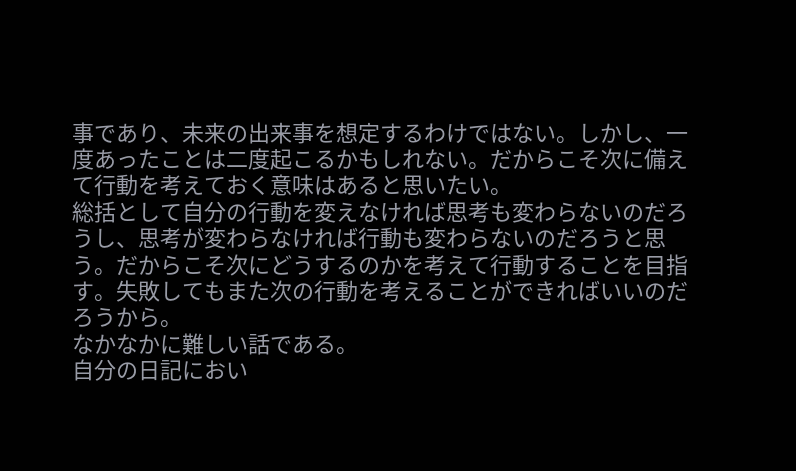事であり、未来の出来事を想定するわけではない。しかし、一度あったことは二度起こるかもしれない。だからこそ次に備えて行動を考えておく意味はあると思いたい。
総括として自分の行動を変えなければ思考も変わらないのだろうし、思考が変わらなければ行動も変わらないのだろうと思う。だからこそ次にどうするのかを考えて行動することを目指す。失敗してもまた次の行動を考えることができればいいのだろうから。
なかなかに難しい話である。
自分の日記におい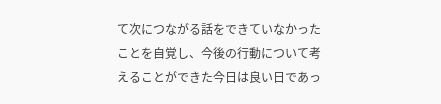て次につながる話をできていなかったことを自覚し、今後の行動について考えることができた今日は良い日であっ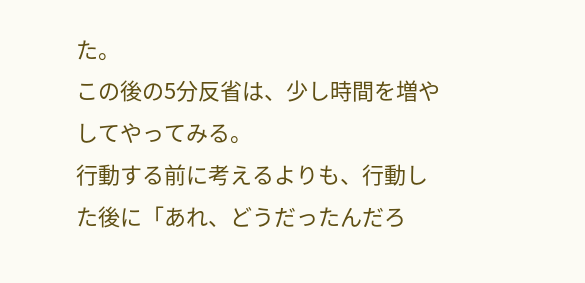た。
この後の5分反省は、少し時間を増やしてやってみる。
行動する前に考えるよりも、行動した後に「あれ、どうだったんだろ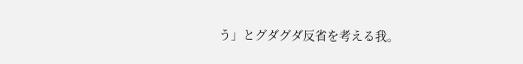う」とグダグダ反省を考える我。